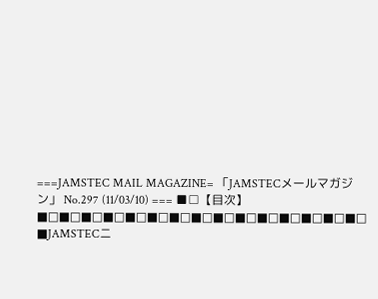===JAMSTEC MAIL MAGAZINE= 「JAMSTECメールマガジン」 No.297 (11/03/10) === ■□【目次】■□■□■□■□■□■□■□■□■□■□■□■□■□■□■□ ■JAMSTECニ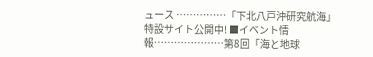ュース ……………「下北八戸沖研究航海」特設サイト公開中! ■イベント情報…………………第8回「海と地球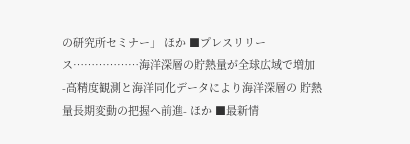の研究所セミナー」 ほか ■プレスリリース………………海洋深層の貯熱量が全球広域で増加 -高精度観測と海洋同化データにより海洋深層の 貯熱量長期変動の把握へ前進- ほか ■最新情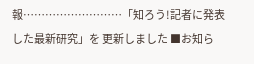報………………………「知ろう!記者に発表した最新研究」を 更新しました ■お知ら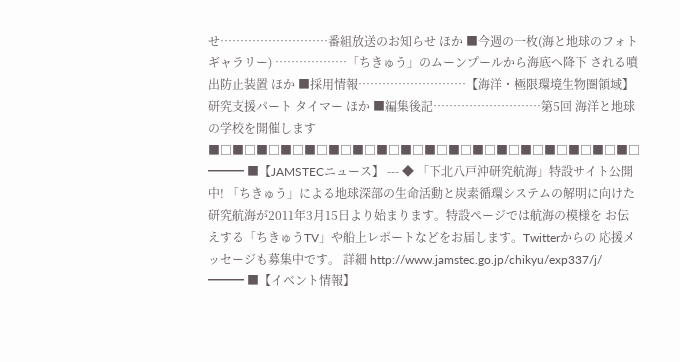せ………………………番組放送のお知らせ ほか ■今週の一枚(海と地球のフォトギャラリー) ………………「ちきゅう」のムーンプールから海底へ降下 される噴出防止装置 ほか ■採用情報………………………【海洋・極限環境生物圏領域】研究支援パート タイマー ほか ■編集後記………………………第5回 海洋と地球の学校を開催します ■□■□■□■□■□■□■□■□■□■□■□■□■□■□■□■□■□■□ ━━━ ■【JAMSTECニュース】 --- ◆ 「下北八戸沖研究航海」特設サイト公開中! 「ちきゅう」による地球深部の生命活動と炭素循環システムの解明に向けた 研究航海が2011年3月15日より始まります。特設ページでは航海の模様を お伝えする「ちきゅうTV」や船上レポートなどをお届します。Twitterからの 応援メッセージも募集中です。 詳細 http://www.jamstec.go.jp/chikyu/exp337/j/ ━━━ ■【イベント情報】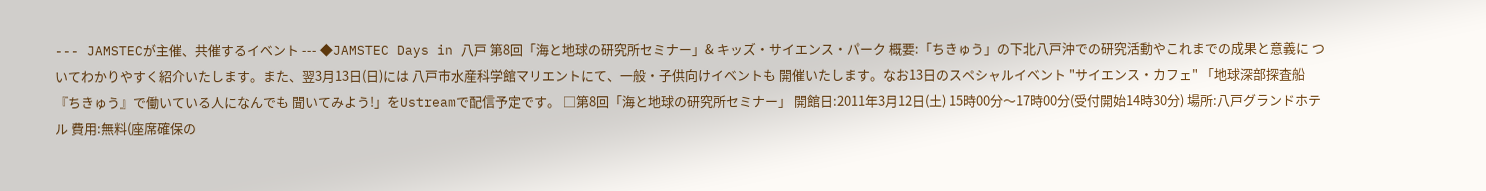--- JAMSTECが主催、共催するイベント --- ◆JAMSTEC Days in 八戸 第8回「海と地球の研究所セミナー」& キッズ・サイエンス・パーク 概要:「ちきゅう」の下北八戸沖での研究活動やこれまでの成果と意義に ついてわかりやすく紹介いたします。また、翌3月13日(日)には 八戸市水産科学館マリエントにて、一般・子供向けイベントも 開催いたします。なお13日のスペシャルイベント "サイエンス・カフェ" 「地球深部探査船『ちきゅう』で働いている人になんでも 聞いてみよう!」をUstreamで配信予定です。 □第8回「海と地球の研究所セミナー」 開館日:2011年3月12日(土) 15時00分〜17時00分(受付開始14時30分) 場所:八戸グランドホテル 費用:無料(座席確保の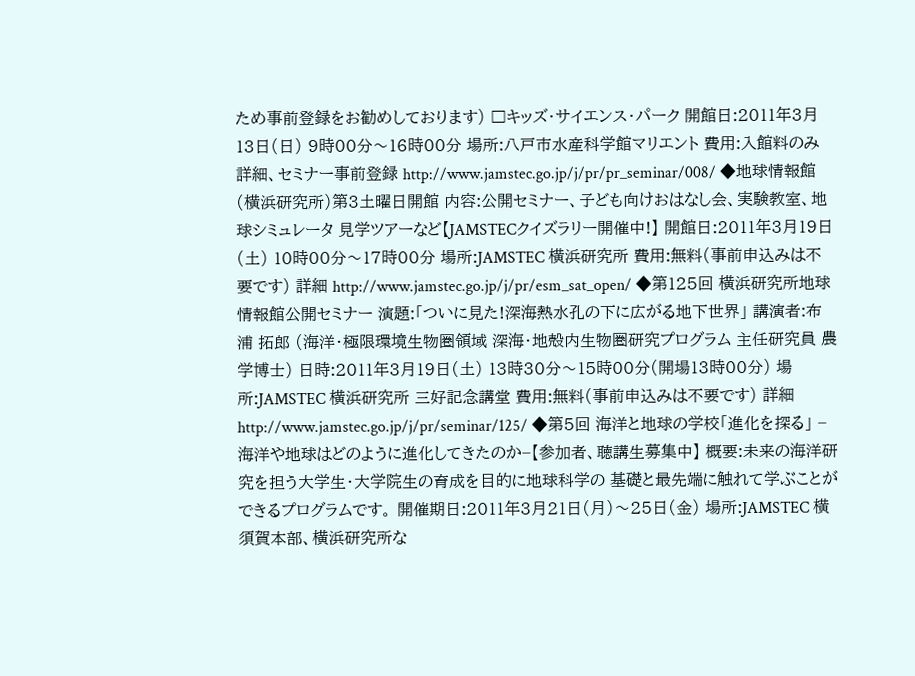ため事前登録をお勧めしております) □キッズ・サイエンス・パーク 開館日:2011年3月13日(日) 9時00分〜16時00分 場所:八戸市水産科学館マリエント 費用:入館料のみ 詳細、セミナー事前登録 http://www.jamstec.go.jp/j/pr/pr_seminar/008/ ◆地球情報館(横浜研究所)第3土曜日開館 内容:公開セミナー、子ども向けおはなし会、実験教室、地球シミュレータ 見学ツアーなど【JAMSTECクイズラリー開催中!】 開館日:2011年3月19日(土) 10時00分〜17時00分 場所:JAMSTEC 横浜研究所 費用:無料(事前申込みは不要です) 詳細 http://www.jamstec.go.jp/j/pr/esm_sat_open/ ◆第125回 横浜研究所地球情報館公開セミナー 演題:「ついに見た!深海熱水孔の下に広がる地下世界」 講演者:布浦 拓郎 (海洋・極限環境生物圏領域 深海・地殻内生物圏研究プログラム 主任研究員 農学博士) 日時:2011年3月19日(土) 13時30分〜15時00分(開場13時00分) 場所:JAMSTEC 横浜研究所 三好記念講堂 費用:無料(事前申込みは不要です) 詳細 http://www.jamstec.go.jp/j/pr/seminar/125/ ◆第5回 海洋と地球の学校「進化を探る」 −海洋や地球はどのように進化してきたのか−【参加者、聴講生募集中】 概要:未来の海洋研究を担う大学生・大学院生の育成を目的に地球科学の 基礎と最先端に触れて学ぶことができるプログラムです。 開催期日:2011年3月21日(月)〜25日(金) 場所:JAMSTEC 横須賀本部、横浜研究所な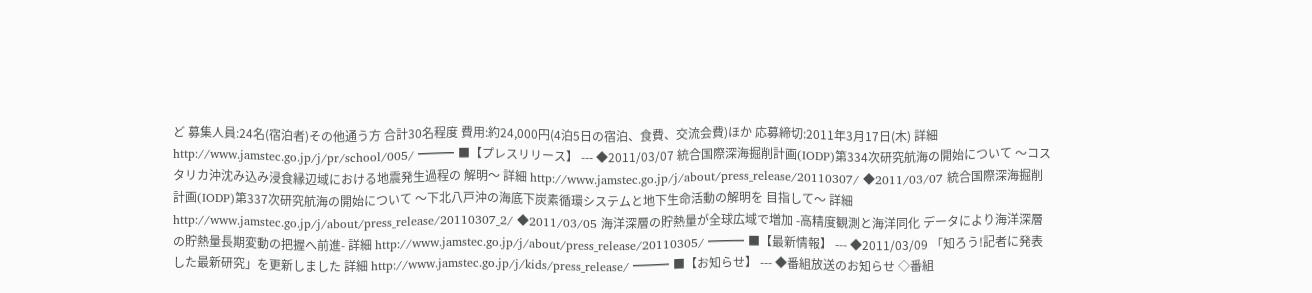ど 募集人員:24名(宿泊者)その他通う方 合計30名程度 費用:約24,000円(4泊5日の宿泊、食費、交流会費)ほか 応募締切:2011年3月17日(木) 詳細 http://www.jamstec.go.jp/j/pr/school/005/ ━━━ ■【プレスリリース】 --- ◆2011/03/07 統合国際深海掘削計画(IODP)第334次研究航海の開始について 〜コスタリカ沖沈み込み浸食縁辺域における地震発生過程の 解明〜 詳細 http://www.jamstec.go.jp/j/about/press_release/20110307/ ◆2011/03/07 統合国際深海掘削計画(IODP)第337次研究航海の開始について 〜下北八戸沖の海底下炭素循環システムと地下生命活動の解明を 目指して〜 詳細 http://www.jamstec.go.jp/j/about/press_release/20110307_2/ ◆2011/03/05 海洋深層の貯熱量が全球広域で増加 -高精度観測と海洋同化 データにより海洋深層の貯熱量長期変動の把握へ前進- 詳細 http://www.jamstec.go.jp/j/about/press_release/20110305/ ━━━ ■【最新情報】 --- ◆2011/03/09 「知ろう!記者に発表した最新研究」を更新しました 詳細 http://www.jamstec.go.jp/j/kids/press_release/ ━━━ ■【お知らせ】 --- ◆番組放送のお知らせ ◇番組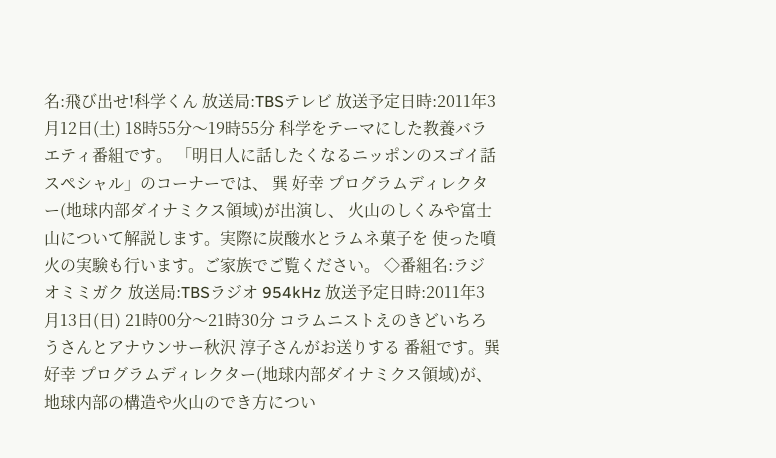名:飛び出せ!科学くん 放送局:TBSテレビ 放送予定日時:2011年3月12日(土) 18時55分〜19時55分 科学をテーマにした教養バラエティ番組です。 「明日人に話したくなるニッポンのスゴイ話スペシャル」のコーナーでは、 巽 好幸 プログラムディレクター(地球内部ダイナミクス領域)が出演し、 火山のしくみや富士山について解説します。実際に炭酸水とラムネ菓子を 使った噴火の実験も行います。ご家族でご覧ください。 ◇番組名:ラジオミミガク 放送局:TBSラジオ 954kHz 放送予定日時:2011年3月13日(日) 21時00分〜21時30分 コラムニストえのきどいちろうさんとアナウンサー秋沢 淳子さんがお送りする 番組です。巽 好幸 プログラムディレクター(地球内部ダイナミクス領域)が、 地球内部の構造や火山のでき方につい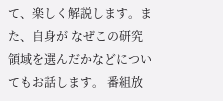て、楽しく解説します。また、自身が なぜこの研究領域を選んだかなどについてもお話します。 番組放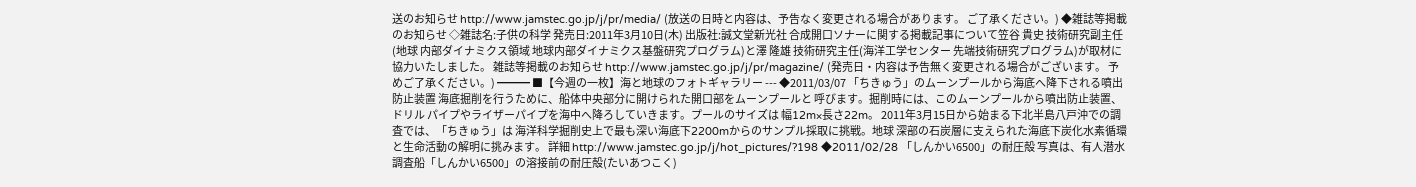送のお知らせ http://www.jamstec.go.jp/j/pr/media/ (放送の日時と内容は、予告なく変更される場合があります。 ご了承ください。) ◆雑誌等掲載のお知らせ ◇雑誌名:子供の科学 発売日:2011年3月10日(木) 出版社:誠文堂新光社 合成開口ソナーに関する掲載記事について笠谷 貴史 技術研究副主任(地球 内部ダイナミクス領域 地球内部ダイナミクス基盤研究プログラム)と澤 隆雄 技術研究主任(海洋工学センター 先端技術研究プログラム)が取材に 協力いたしました。 雑誌等掲載のお知らせ http://www.jamstec.go.jp/j/pr/magazine/ (発売日・内容は予告無く変更される場合がございます。 予めご了承ください。) ━━━ ■【今週の一枚】海と地球のフォトギャラリー --- ◆2011/03/07 「ちきゅう」のムーンプールから海底へ降下される噴出防止装置 海底掘削を行うために、船体中央部分に開けられた開口部をムーンプールと 呼びます。掘削時には、このムーンプールから噴出防止装置、ドリル パイプやライザーパイプを海中へ降ろしていきます。プールのサイズは 幅12m×長さ22m。 2011年3月15日から始まる下北半島八戸沖での調査では、「ちきゅう」は 海洋科学掘削史上で最も深い海底下2200mからのサンプル採取に挑戦。地球 深部の石炭層に支えられた海底下炭化水素循環と生命活動の解明に挑みます。 詳細 http://www.jamstec.go.jp/j/hot_pictures/?198 ◆2011/02/28 「しんかい6500」の耐圧殻 写真は、有人潜水調査船「しんかい6500」の溶接前の耐圧殻(たいあつこく)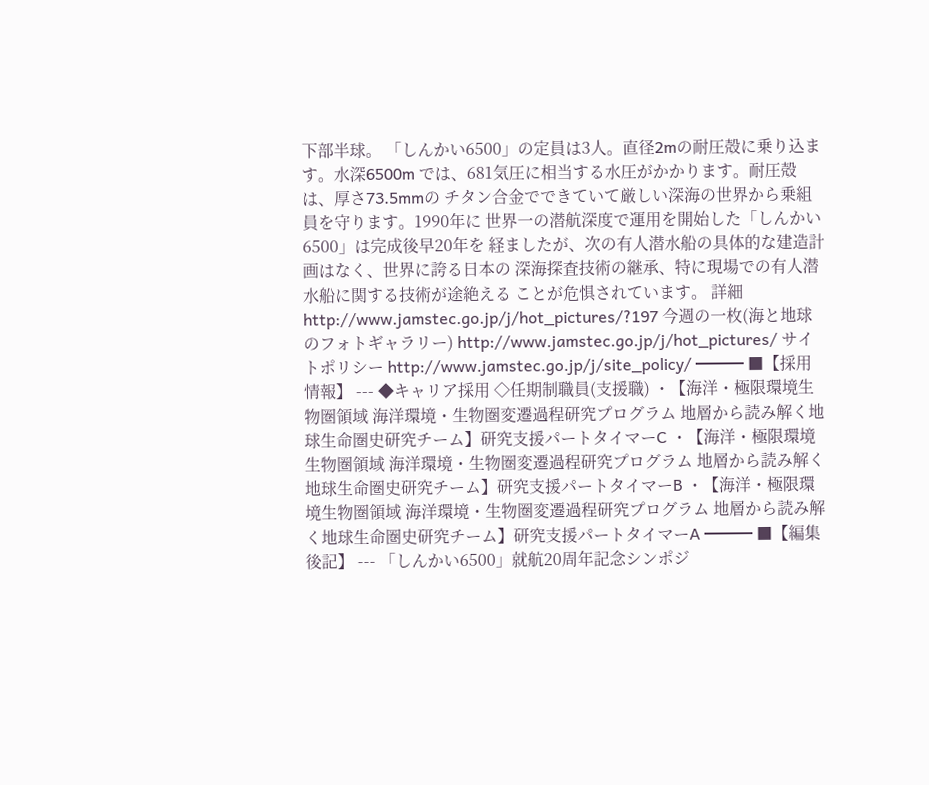下部半球。 「しんかい6500」の定員は3人。直径2mの耐圧殻に乗り込ます。水深6500m では、681気圧に相当する水圧がかかります。耐圧殻は、厚さ73.5mmの チタン合金でできていて厳しい深海の世界から乗組員を守ります。1990年に 世界一の潜航深度で運用を開始した「しんかい6500」は完成後早20年を 経ましたが、次の有人潜水船の具体的な建造計画はなく、世界に誇る日本の 深海探査技術の継承、特に現場での有人潜水船に関する技術が途絶える ことが危惧されています。 詳細 http://www.jamstec.go.jp/j/hot_pictures/?197 今週の一枚(海と地球のフォトギャラリー) http://www.jamstec.go.jp/j/hot_pictures/ サイトポリシー http://www.jamstec.go.jp/j/site_policy/ ━━━ ■【採用情報】 --- ◆キャリア採用 ◇任期制職員(支援職) ・【海洋・極限環境生物圏領域 海洋環境・生物圏変遷過程研究プログラム 地層から読み解く地球生命圏史研究チーム】研究支援パートタイマーC ・【海洋・極限環境生物圏領域 海洋環境・生物圏変遷過程研究プログラム 地層から読み解く地球生命圏史研究チーム】研究支援パートタイマーB ・【海洋・極限環境生物圏領域 海洋環境・生物圏変遷過程研究プログラム 地層から読み解く地球生命圏史研究チーム】研究支援パートタイマーA ━━━ ■【編集後記】 --- 「しんかい6500」就航20周年記念シンポジ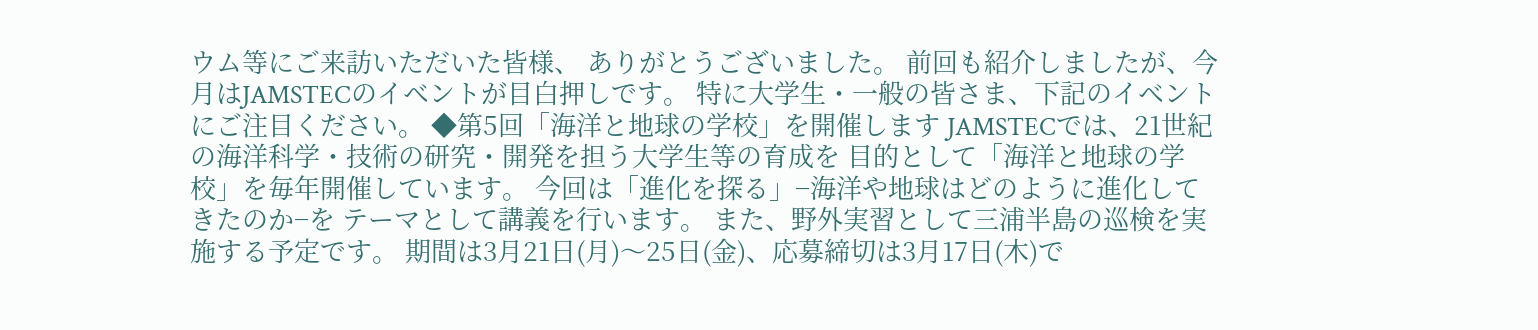ウム等にご来訪いただいた皆様、 ありがとうございました。 前回も紹介しましたが、今月はJAMSTECのイベントが目白押しです。 特に大学生・一般の皆さま、下記のイベントにご注目ください。 ◆第5回「海洋と地球の学校」を開催します JAMSTECでは、21世紀の海洋科学・技術の研究・開発を担う大学生等の育成を 目的として「海洋と地球の学校」を毎年開催しています。 今回は「進化を探る」−海洋や地球はどのように進化してきたのか−を テーマとして講義を行います。 また、野外実習として三浦半島の巡検を実施する予定です。 期間は3月21日(月)〜25日(金)、応募締切は3月17日(木)で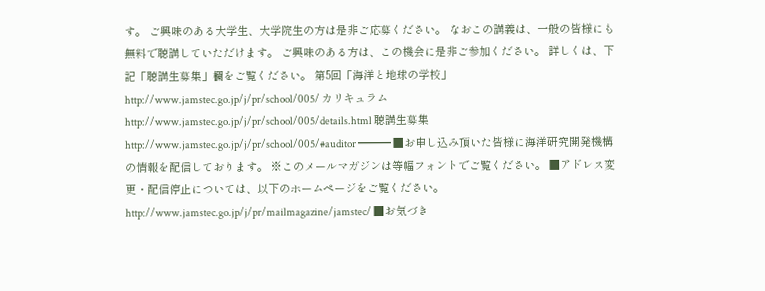す。 ご興味のある大学生、大学院生の方は是非ご応募ください。 なおこの講義は、一般の皆様にも無料で聴講していただけます。 ご興味のある方は、この機会に是非ご参加ください。 詳しくは、下記「聴講生募集」欄をご覧ください。 第5回「海洋と地球の学校」 http://www.jamstec.go.jp/j/pr/school/005/ カリキュラム http://www.jamstec.go.jp/j/pr/school/005/details.html 聴講生募集 http://www.jamstec.go.jp/j/pr/school/005/#auditor ━━━ ■お申し込み頂いた皆様に海洋研究開発機構の情報を配信しております。 ※このメールマガジンは等幅フォントでご覧ください。 ■アドレス変更・配信停止については、以下のホームページをご覧ください。 http://www.jamstec.go.jp/j/pr/mailmagazine/jamstec/ ■お気づき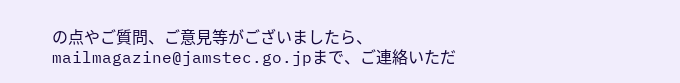の点やご質問、ご意見等がございましたら、 mailmagazine@jamstec.go.jpまで、ご連絡いただ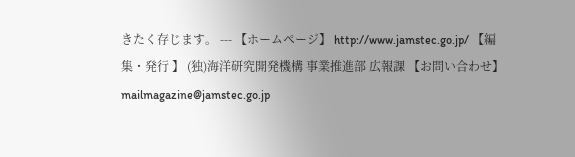きたく存じます。 --- 【ホームページ】 http://www.jamstec.go.jp/ 【編集・発行 】 (独)海洋研究開発機構 事業推進部 広報課 【お問い合わせ】 mailmagazine@jamstec.go.jp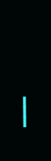━━━